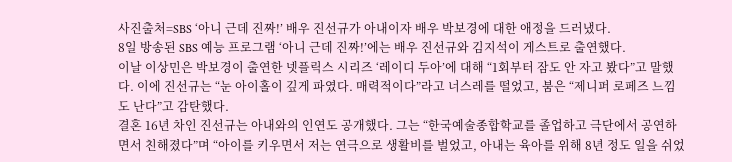사진출처=SBS ‘아니 근데 진짜!’ 배우 진선규가 아내이자 배우 박보경에 대한 애정을 드러냈다.
8일 방송된 SBS 예능 프로그램 ‘아니 근데 진짜!’에는 배우 진선규와 김지석이 게스트로 출연했다.
이날 이상민은 박보경이 출연한 넷플릭스 시리즈 ‘레이디 두아’에 대해 “1회부터 잠도 안 자고 봤다”고 말했다. 이에 진선규는 “눈 아이홀이 깊게 파였다. 매력적이다”라고 너스레를 떨었고, 붐은 “제니퍼 로페즈 느낌도 난다”고 감탄했다.
결혼 16년 차인 진선규는 아내와의 인연도 공개했다. 그는 “한국예술종합학교를 졸업하고 극단에서 공연하면서 친해졌다”며 “아이를 키우면서 저는 연극으로 생활비를 벌었고, 아내는 육아를 위해 8년 정도 일을 쉬었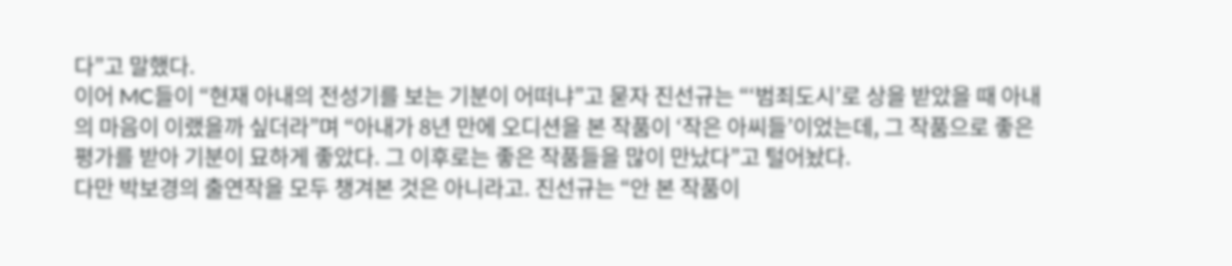다”고 말했다.
이어 MC들이 “현재 아내의 전성기를 보는 기분이 어떠냐”고 묻자 진선규는 “‘범죄도시’로 상을 받았을 때 아내의 마음이 이랬을까 싶더라”며 “아내가 8년 만에 오디션을 본 작품이 ‘작은 아씨들’이었는데, 그 작품으로 좋은 평가를 받아 기분이 묘하게 좋았다. 그 이후로는 좋은 작품들을 많이 만났다”고 털어놨다.
다만 박보경의 출연작을 모두 챙겨본 것은 아니라고. 진선규는 “안 본 작품이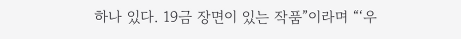하나 있다. 19금 장면이 있는 작품”이라며 “‘우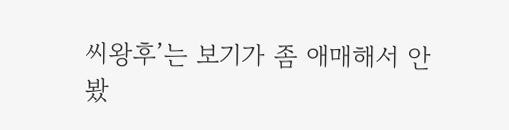씨왕후’는 보기가 좀 애매해서 안 봤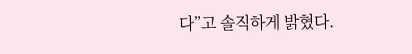다”고 솔직하게 밝혔다.